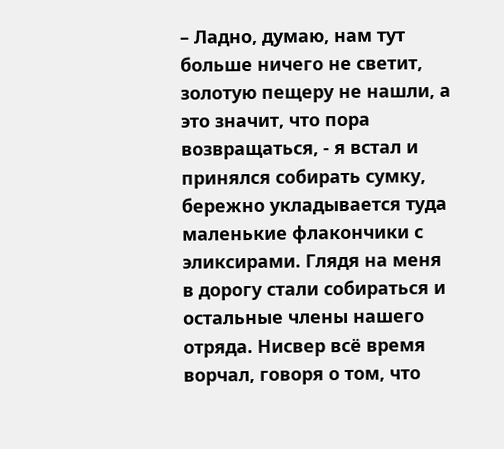– Ладно, думаю, нам тут больше ничего не светит, золотую пещеру не нашли, а это значит, что пора возвращаться, - я встал и принялся собирать сумку, бережно укладывается туда маленькие флакончики с эликсирами. Глядя на меня в дорогу стали собираться и остальные члены нашего отряда. Нисвер всё время ворчал, говоря о том, что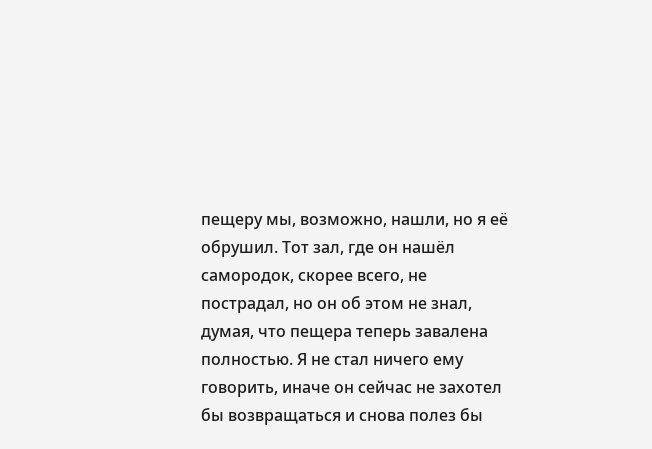пещеру мы, возможно, нашли, но я её обрушил. Тот зал, где он нашёл самородок, скорее всего, не пострадал, но он об этом не знал, думая, что пещера теперь завалена полностью. Я не стал ничего ему говорить, иначе он сейчас не захотел бы возвращаться и снова полез бы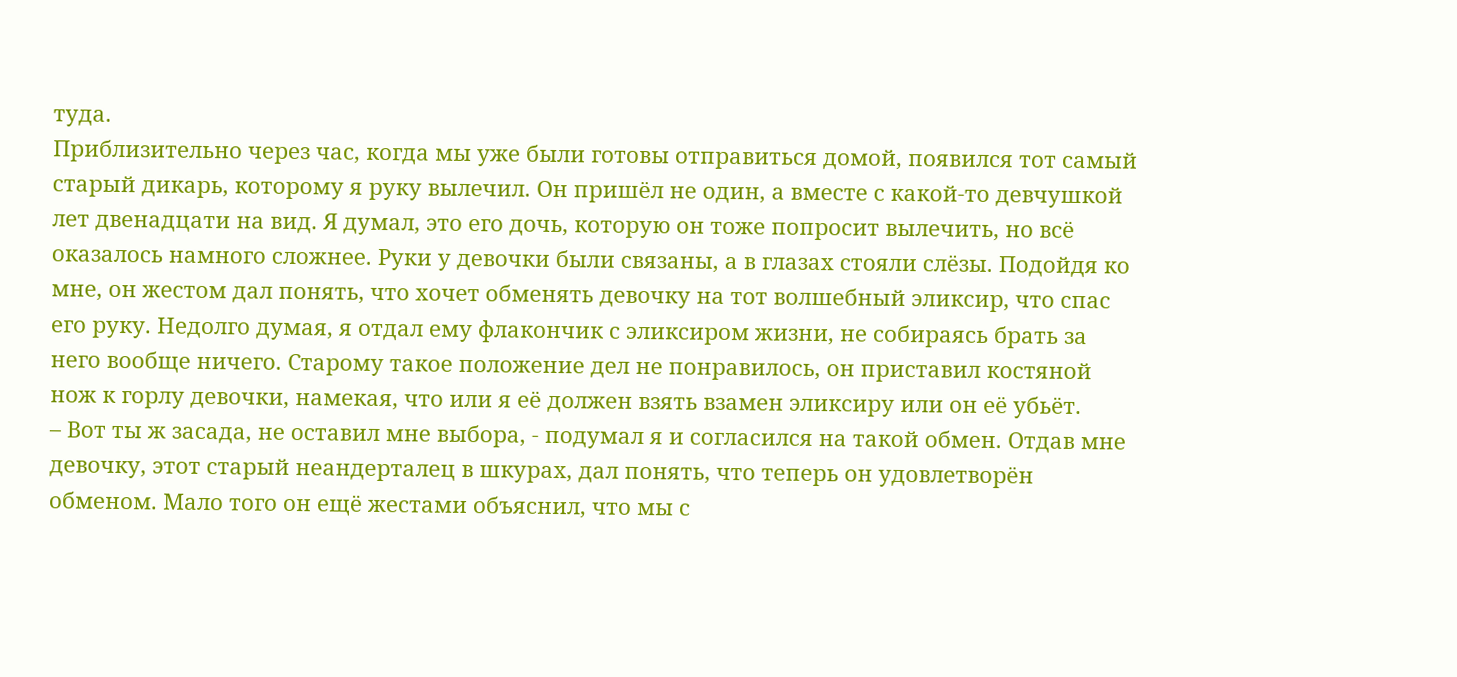туда.
Приблизительно через час, когда мы уже были готовы отправиться домой, появился тот самый старый дикарь, которому я руку вылечил. Он пришёл не один, а вместе с какой-то девчушкой лет двенадцати на вид. Я думал, это его дочь, которую он тоже попросит вылечить, но всё оказалось намного сложнее. Руки у девочки были связаны, а в глазах стояли слёзы. Подойдя ко мне, он жестом дал понять, что хочет обменять девочку на тот волшебный эликсир, что спас его руку. Недолго думая, я отдал ему флакончик с эликсиром жизни, не собираясь брать за него вообще ничего. Старому такое положение дел не понравилось, он приставил костяной нож к горлу девочки, намекая, что или я её должен взять взамен эликсиру или он её убьёт.
– Вот ты ж засада, не оставил мне выбора, - подумал я и согласился на такой обмен. Отдав мне девочку, этот старый неандерталец в шкурах, дал понять, что теперь он удовлетворён обменом. Мало того он ещё жестами объяснил, что мы с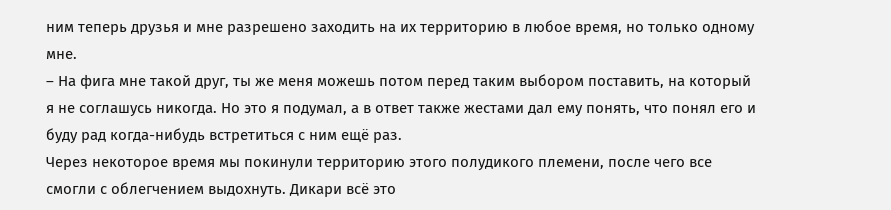ним теперь друзья и мне разрешено заходить на их территорию в любое время, но только одному мне.
– На фига мне такой друг, ты же меня можешь потом перед таким выбором поставить, на который я не соглашусь никогда. Но это я подумал, а в ответ также жестами дал ему понять, что понял его и буду рад когда-нибудь встретиться с ним ещё раз.
Через некоторое время мы покинули территорию этого полудикого племени, после чего все смогли с облегчением выдохнуть. Дикари всё это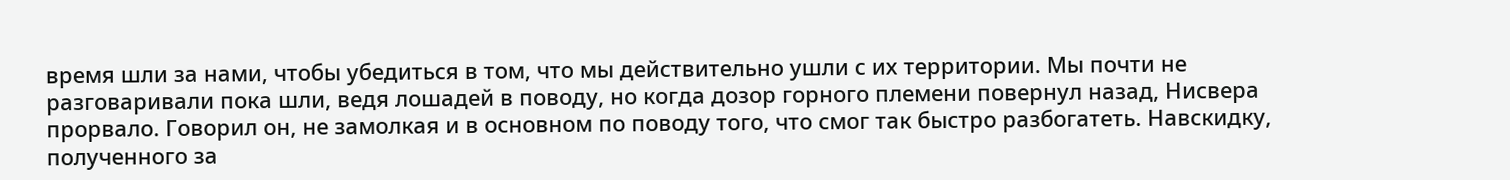время шли за нами, чтобы убедиться в том, что мы действительно ушли с их территории. Мы почти не разговаривали пока шли, ведя лошадей в поводу, но когда дозор горного племени повернул назад, Нисвера прорвало. Говорил он, не замолкая и в основном по поводу того, что смог так быстро разбогатеть. Навскидку, полученного за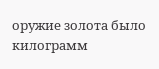оружие золота было килограмм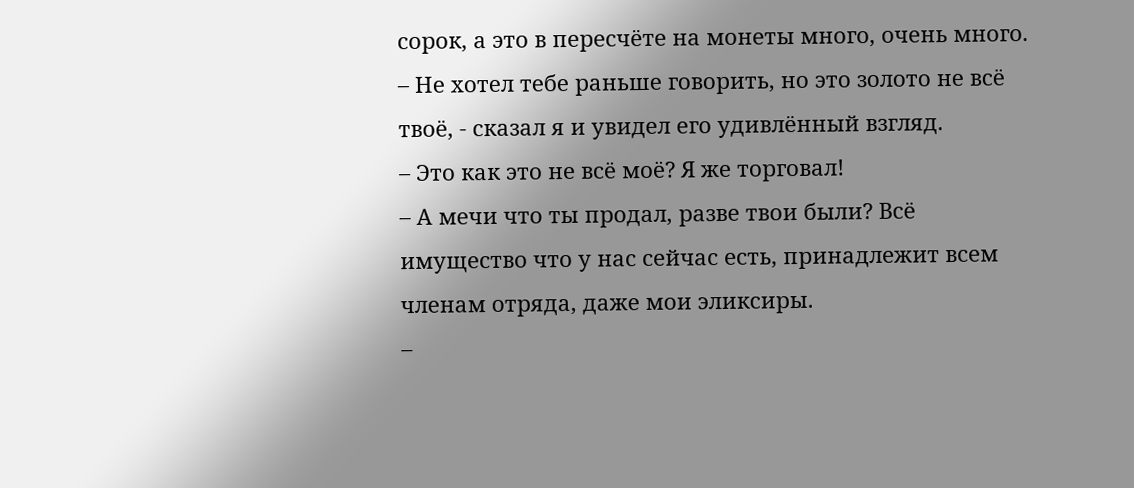сорок, а это в пересчёте на монеты много, очень много.
– Не хотел тебе раньше говорить, но это золото не всё твоё, - сказал я и увидел его удивлённый взгляд.
– Это как это не всё моё? Я же торговал!
– А мечи что ты продал, разве твои были? Всё имущество что у нас сейчас есть, принадлежит всем членам отряда, даже мои эликсиры.
–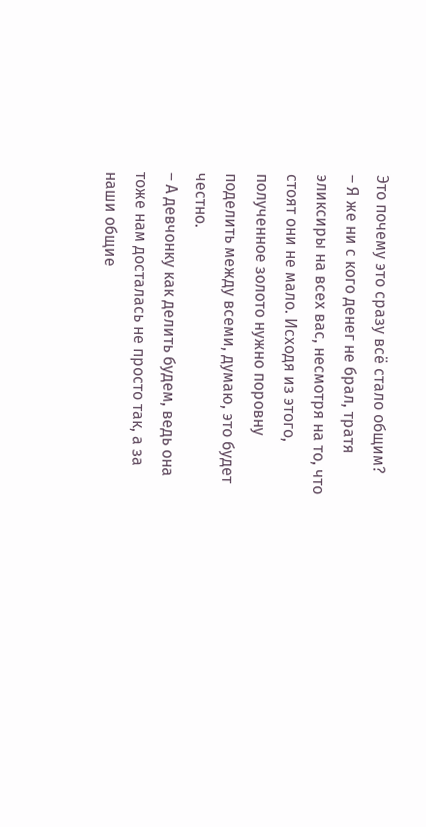Это почему это сразу всё стало общим?
– Я же ни с кого денег не брал, тратя эликсиры на всех вас, несмотря на то, что стоят они не мало. Исходя из этого, полученное золото нужно поровну поделить между всеми, думаю, это будет честно.
– А девчонку как делить будем, ведь она тоже нам досталась не просто так, а за наши общие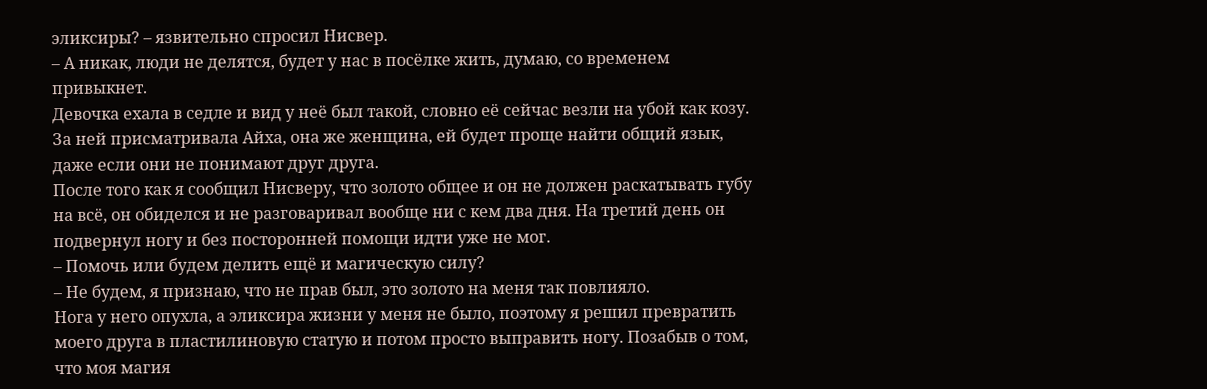эликсиры? – язвительно спросил Нисвер.
– А никак, люди не делятся, будет у нас в посёлке жить, думаю, со временем привыкнет.
Девочка ехала в седле и вид у неё был такой, словно её сейчас везли на убой как козу. За ней присматривала Айха, она же женщина, ей будет проще найти общий язык, даже если они не понимают друг друга.
После того как я сообщил Нисверу, что золото общее и он не должен раскатывать губу на всё, он обиделся и не разговаривал вообще ни с кем два дня. На третий день он подвернул ногу и без посторонней помощи идти уже не мог.
– Помочь или будем делить ещё и магическую силу?
– Не будем, я признаю, что не прав был, это золото на меня так повлияло.
Нога у него опухла, а эликсира жизни у меня не было, поэтому я решил превратить моего друга в пластилиновую статую и потом просто выправить ногу. Позабыв о том, что моя магия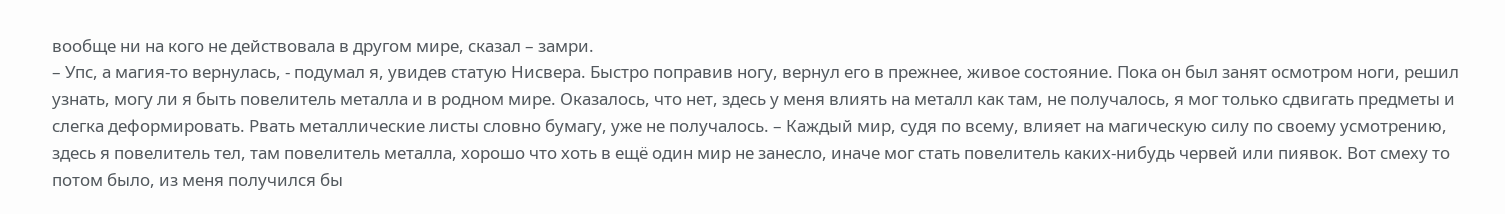вообще ни на кого не действовала в другом мире, сказал – замри.
– Упс, а магия-то вернулась, - подумал я, увидев статую Нисвера. Быстро поправив ногу, вернул его в прежнее, живое состояние. Пока он был занят осмотром ноги, решил узнать, могу ли я быть повелитель металла и в родном мире. Оказалось, что нет, здесь у меня влиять на металл как там, не получалось, я мог только сдвигать предметы и слегка деформировать. Рвать металлические листы словно бумагу, уже не получалось. – Каждый мир, судя по всему, влияет на магическую силу по своему усмотрению, здесь я повелитель тел, там повелитель металла, хорошо что хоть в ещё один мир не занесло, иначе мог стать повелитель каких-нибудь червей или пиявок. Вот смеху то потом было, из меня получился бы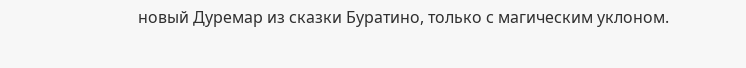новый Дуремар из сказки Буратино, только с магическим уклоном.